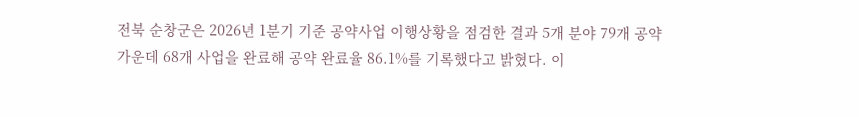전북 순창군은 2026년 1분기 기준 공약사업 이행상황을 점검한 결과 5개 분야 79개 공약 가운데 68개 사업을 완료해 공약 완료율 86.1%를 기록했다고 밝혔다. 이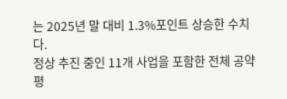는 2025년 말 대비 1.3%포인트 상승한 수치다.
정상 추진 중인 11개 사업을 포함한 전체 공약 평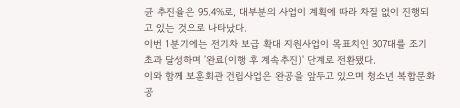균 추진율은 95.4%로, 대부분의 사업이 계획에 따라 차질 없이 진행되고 있는 것으로 나타났다.
이번 1분기에는 전기차 보급 확대 지원사업이 목표치인 307대를 조기 초과 달성하며 '완료(이행 후 계속추진)' 단계로 전환됐다.
이와 함께 보훈회관 건립사업은 완공을 앞두고 있으며 청소년 복합문화공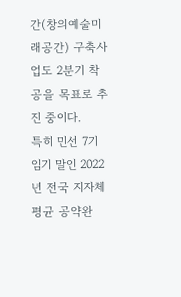간(창의예술미래공간) 구축사업도 2분기 착공을 목표로 추진 중이다.
특히 민선 7기 임기 말인 2022년 전국 지자체 평균 공약완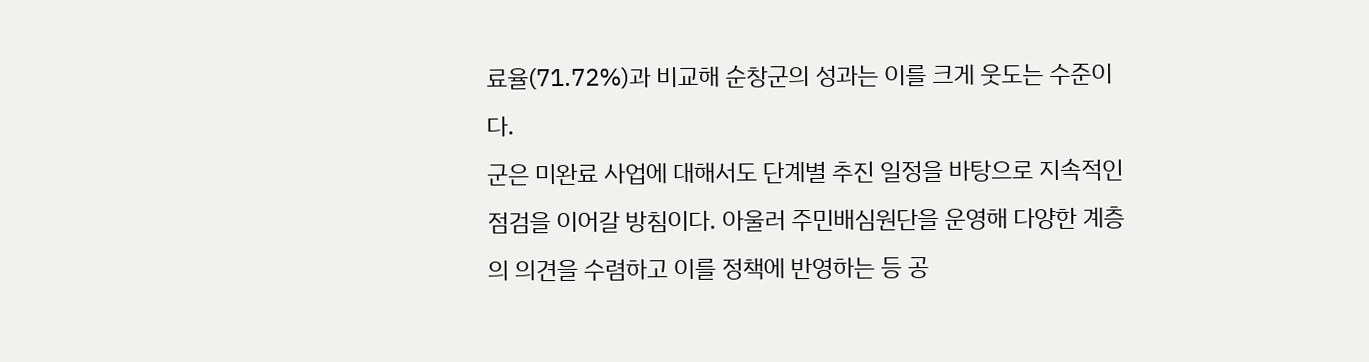료율(71.72%)과 비교해 순창군의 성과는 이를 크게 웃도는 수준이다.
군은 미완료 사업에 대해서도 단계별 추진 일정을 바탕으로 지속적인 점검을 이어갈 방침이다. 아울러 주민배심원단을 운영해 다양한 계층의 의견을 수렴하고 이를 정책에 반영하는 등 공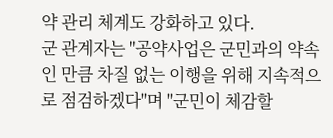약 관리 체계도 강화하고 있다.
군 관계자는 "공약사업은 군민과의 약속인 만큼 차질 없는 이행을 위해 지속적으로 점검하겠다"며 "군민이 체감할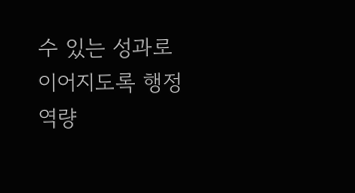수 있는 성과로 이어지도록 행정 역량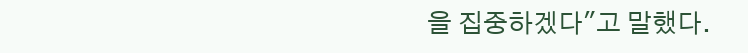을 집중하겠다"고 말했다.